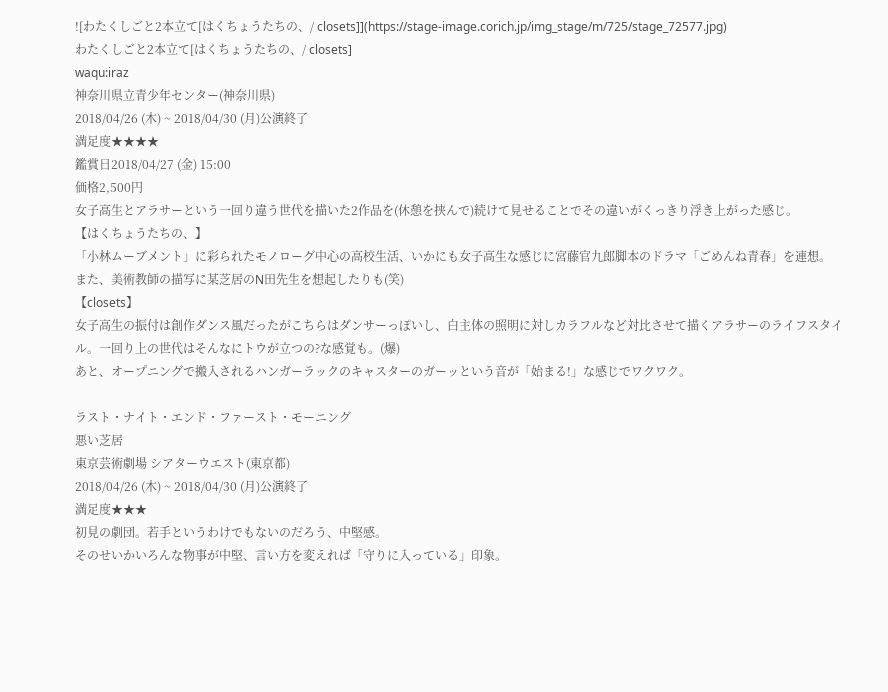![わたくしごと2本立て[はくちょうたちの、/ closets]](https://stage-image.corich.jp/img_stage/m/725/stage_72577.jpg)
わたくしごと2本立て[はくちょうたちの、/ closets]
waqu:iraz
神奈川県立青少年センター(神奈川県)
2018/04/26 (木) ~ 2018/04/30 (月)公演終了
満足度★★★★
鑑賞日2018/04/27 (金) 15:00
価格2,500円
女子高生とアラサーという一回り違う世代を描いた2作品を(休憩を挟んで)続けて見せることでその違いがくっきり浮き上がった感じ。
【はくちょうたちの、】
「小林ムーブメント」に彩られたモノローグ中心の高校生活、いかにも女子高生な感じに宮藤官九郎脚本のドラマ「ごめんね青春」を連想。
また、美術教師の描写に某芝居のN田先生を想起したりも(笑)
【closets】
女子高生の振付は創作ダンス風だったがこちらはダンサーっぽいし、白主体の照明に対しカラフルなど対比させて描くアラサーのライフスタイル。一回り上の世代はそんなにトウが立つの?な感覚も。(爆)
あと、オープニングで搬入されるハンガーラックのキャスターのガーッという音が「始まる!」な感じでワクワク。

ラスト・ナイト・エンド・ファースト・モーニング
悪い芝居
東京芸術劇場 シアターウエスト(東京都)
2018/04/26 (木) ~ 2018/04/30 (月)公演終了
満足度★★★
初見の劇団。若手というわけでもないのだろう、中堅感。
そのせいかいろんな物事が中堅、言い方を変えれば「守りに入っている」印象。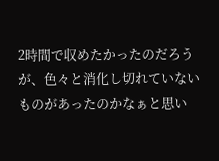2時間で収めたかったのだろうが、色々と消化し切れていないものがあったのかなぁと思い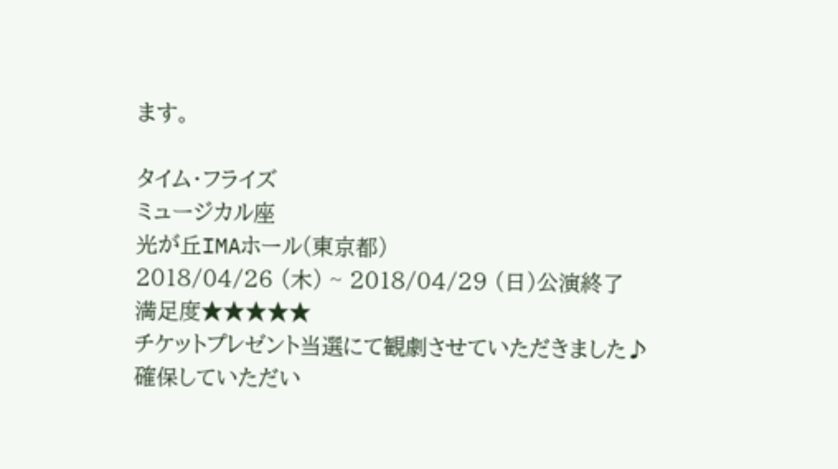ます。

タイム・フライズ
ミュージカル座
光が丘IMAホール(東京都)
2018/04/26 (木) ~ 2018/04/29 (日)公演終了
満足度★★★★★
チケットプレゼント当選にて観劇させていただきました♪
確保していただい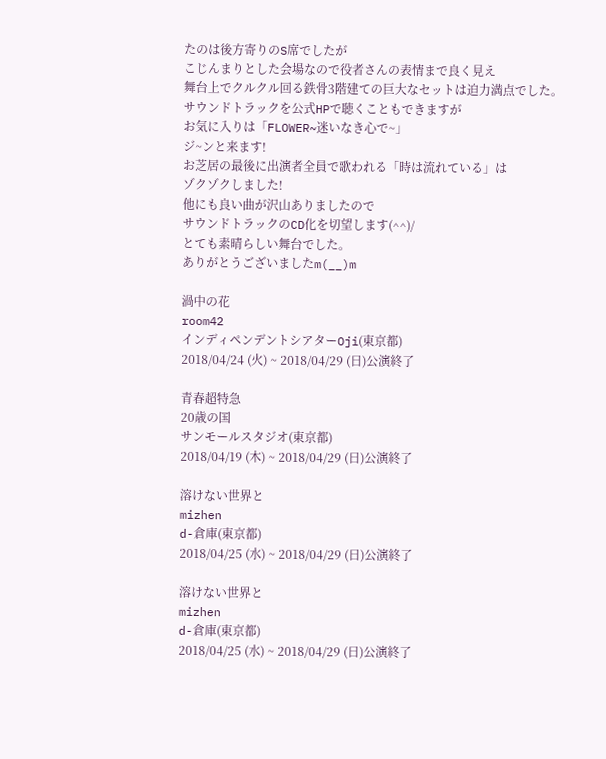たのは後方寄りのS席でしたが
こじんまりとした会場なので役者さんの表情まで良く見え
舞台上でクルクル回る鉄骨3階建ての巨大なセットは迫力満点でした。
サウンドトラックを公式HPで聴くこともできますが
お気に入りは「FLOWER~迷いなき心で~」
ジ~ンと来ます!
お芝居の最後に出演者全員で歌われる「時は流れている」は
ゾクゾクしました!
他にも良い曲が沢山ありましたので
サウンドトラックのCD化を切望します(^^)/
とても素晴らしい舞台でした。
ありがとうございましたm(__)m

渦中の花
room42
インディペンデントシアターOji(東京都)
2018/04/24 (火) ~ 2018/04/29 (日)公演終了

青春超特急
20歳の国
サンモールスタジオ(東京都)
2018/04/19 (木) ~ 2018/04/29 (日)公演終了

溶けない世界と
mizhen
d-倉庫(東京都)
2018/04/25 (水) ~ 2018/04/29 (日)公演終了

溶けない世界と
mizhen
d-倉庫(東京都)
2018/04/25 (水) ~ 2018/04/29 (日)公演終了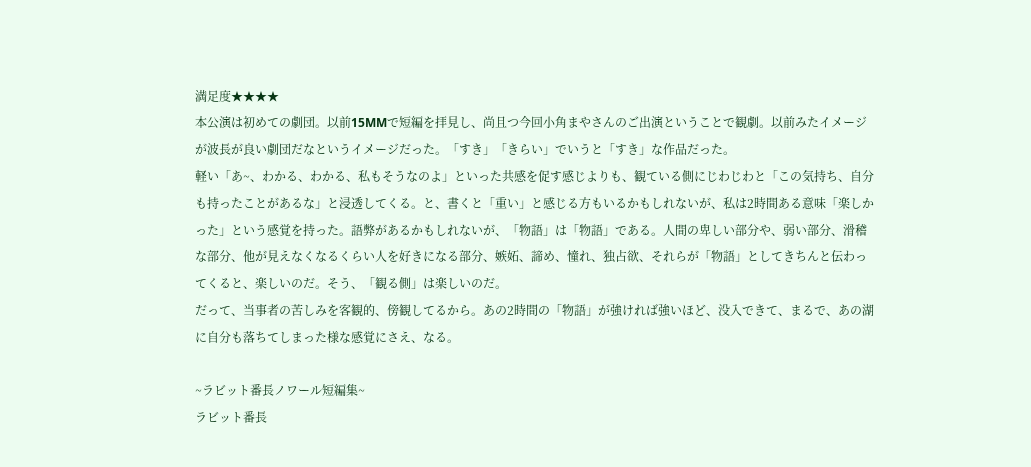満足度★★★★
本公演は初めての劇団。以前15MMで短編を拝見し、尚且つ今回小角まやさんのご出演ということで観劇。以前みたイメージが波長が良い劇団だなというイメージだった。「すき」「きらい」でいうと「すき」な作品だった。
軽い「あ~、わかる、わかる、私もそうなのよ」といった共感を促す感じよりも、観ている側にじわじわと「この気持ち、自分も持ったことがあるな」と浸透してくる。と、書くと「重い」と感じる方もいるかもしれないが、私は2時間ある意味「楽しかった」という感覚を持った。語弊があるかもしれないが、「物語」は「物語」である。人間の卑しい部分や、弱い部分、滑稽な部分、他が見えなくなるくらい人を好きになる部分、嫉妬、諦め、憧れ、独占欲、それらが「物語」としてきちんと伝わってくると、楽しいのだ。そう、「観る側」は楽しいのだ。
だって、当事者の苦しみを客観的、傍観してるから。あの2時間の「物語」が強ければ強いほど、没入できて、まるで、あの湖に自分も落ちてしまった様な感覚にさえ、なる。

~ラビット番長ノワール短編集~
ラビット番長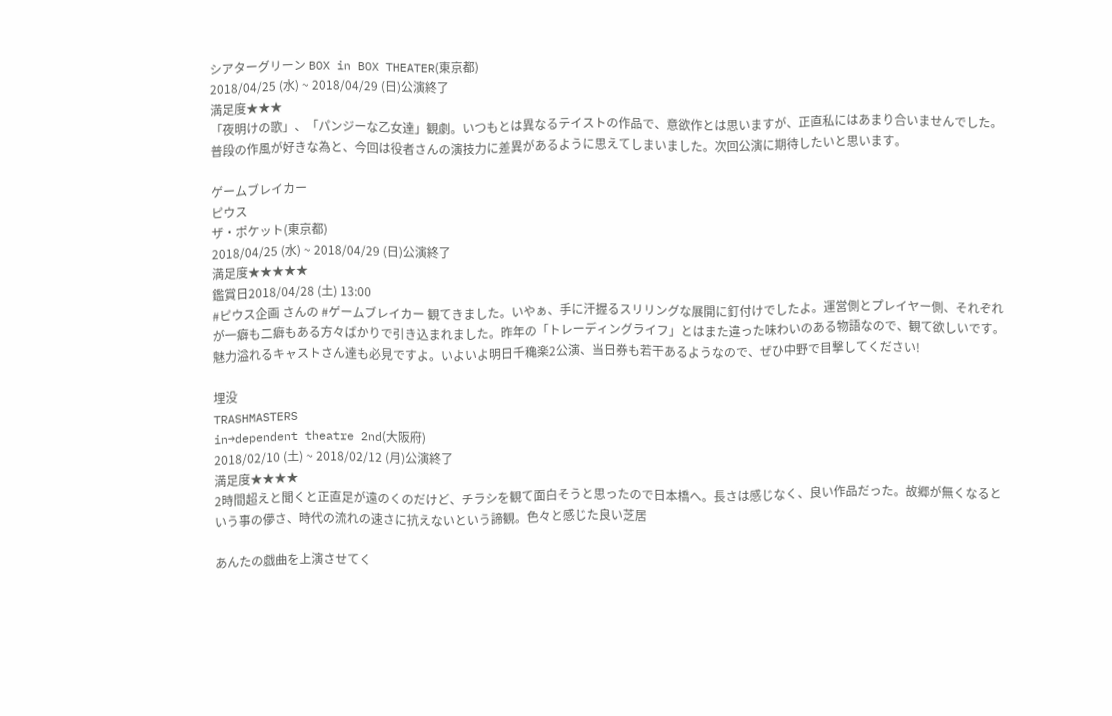シアターグリーン BOX in BOX THEATER(東京都)
2018/04/25 (水) ~ 2018/04/29 (日)公演終了
満足度★★★
「夜明けの歌」、「パンジーな乙女達」観劇。いつもとは異なるテイストの作品で、意欲作とは思いますが、正直私にはあまり合いませんでした。普段の作風が好きな為と、今回は役者さんの演技力に差異があるように思えてしまいました。次回公演に期待したいと思います。

ゲームブレイカー
ピウス
ザ・ポケット(東京都)
2018/04/25 (水) ~ 2018/04/29 (日)公演終了
満足度★★★★★
鑑賞日2018/04/28 (土) 13:00
#ピウス企画 さんの #ゲームブレイカー 観てきました。いやぁ、手に汗握るスリリングな展開に釘付けでしたよ。運営側とプレイヤー側、それぞれが一癖も二癖もある方々ばかりで引き込まれました。昨年の「トレーディングライフ」とはまた違った味わいのある物語なので、観て欲しいです。魅力溢れるキャストさん達も必見ですよ。いよいよ明日千穐楽2公演、当日券も若干あるようなので、ぜひ中野で目撃してください!

埋没
TRASHMASTERS
in→dependent theatre 2nd(大阪府)
2018/02/10 (土) ~ 2018/02/12 (月)公演終了
満足度★★★★
2時間超えと聞くと正直足が遠のくのだけど、チラシを観て面白そうと思ったので日本橋へ。長さは感じなく、良い作品だった。故郷が無くなるという事の儚さ、時代の流れの速さに抗えないという諦観。色々と感じた良い芝居

あんたの戯曲を上演させてく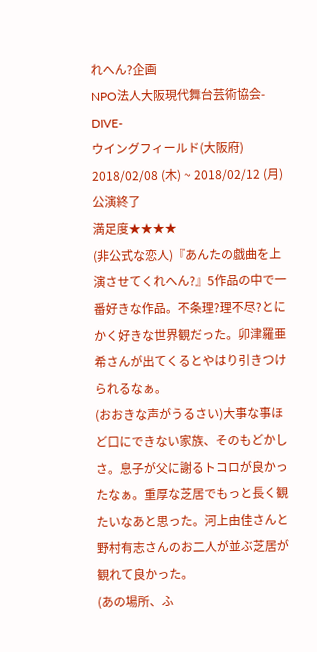れへん?企画
NPO法人大阪現代舞台芸術協会-DIVE-
ウイングフィールド(大阪府)
2018/02/08 (木) ~ 2018/02/12 (月)公演終了
満足度★★★★
(非公式な恋人)『あんたの戯曲を上演させてくれへん?』5作品の中で一番好きな作品。不条理?理不尽?とにかく好きな世界観だった。卯津羅亜希さんが出てくるとやはり引きつけられるなぁ。
(おおきな声がうるさい)大事な事ほど口にできない家族、そのもどかしさ。息子が父に謝るトコロが良かったなぁ。重厚な芝居でもっと長く観たいなあと思った。河上由佳さんと野村有志さんのお二人が並ぶ芝居が観れて良かった。
(あの場所、ふ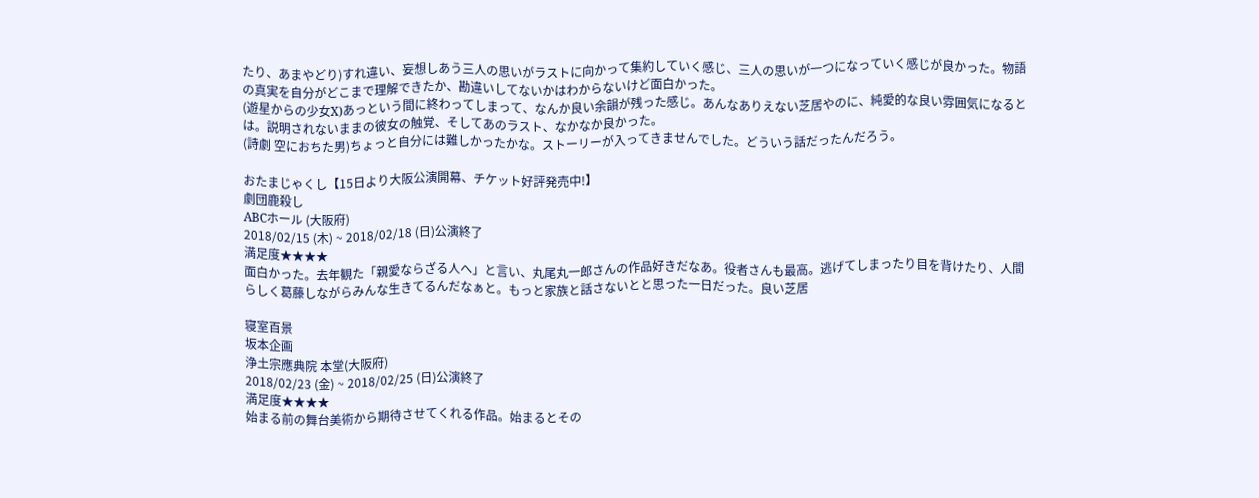たり、あまやどり)すれ違い、妄想しあう三人の思いがラストに向かって集約していく感じ、三人の思いが一つになっていく感じが良かった。物語の真実を自分がどこまで理解できたか、勘違いしてないかはわからないけど面白かった。
(遊星からの少女X)あっという間に終わってしまって、なんか良い余韻が残った感じ。あんなありえない芝居やのに、純愛的な良い雰囲気になるとは。説明されないままの彼女の触覚、そしてあのラスト、なかなか良かった。
(詩劇 空におちた男)ちょっと自分には難しかったかな。ストーリーが入ってきませんでした。どういう話だったんだろう。

おたまじゃくし【15日より大阪公演開幕、チケット好評発売中!】
劇団鹿殺し
ABCホール (大阪府)
2018/02/15 (木) ~ 2018/02/18 (日)公演終了
満足度★★★★
面白かった。去年観た「親愛ならざる人へ」と言い、丸尾丸一郎さんの作品好きだなあ。役者さんも最高。逃げてしまったり目を背けたり、人間らしく葛藤しながらみんな生きてるんだなぁと。もっと家族と話さないとと思った一日だった。良い芝居

寝室百景
坂本企画
浄土宗應典院 本堂(大阪府)
2018/02/23 (金) ~ 2018/02/25 (日)公演終了
満足度★★★★
始まる前の舞台美術から期待させてくれる作品。始まるとその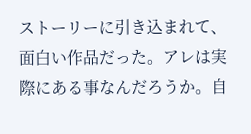ストーリーに引き込まれて、面白い作品だった。アレは実際にある事なんだろうか。自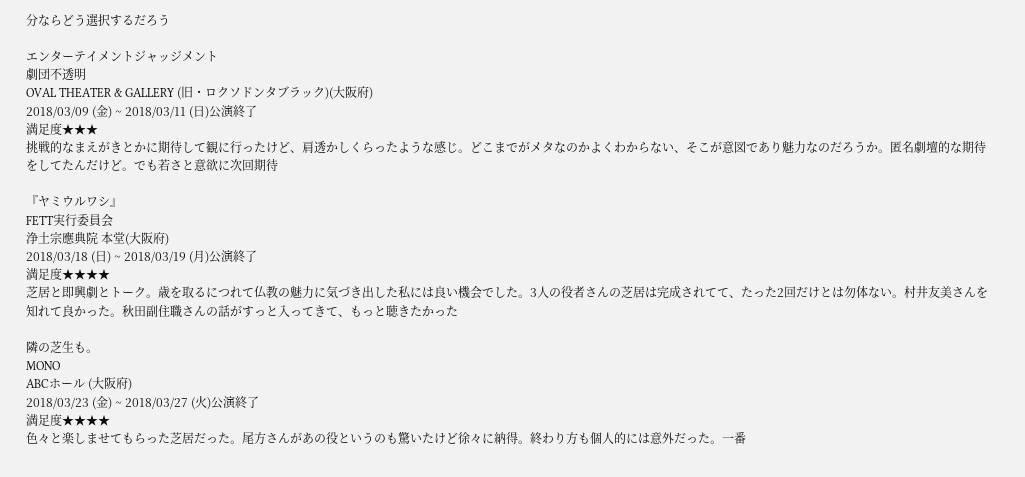分ならどう選択するだろう

エンターテイメントジャッジメント
劇団不透明
OVAL THEATER & GALLERY (旧・ロクソドンタブラック)(大阪府)
2018/03/09 (金) ~ 2018/03/11 (日)公演終了
満足度★★★
挑戦的なまえがきとかに期待して観に行ったけど、肩透かしくらったような感じ。どこまでがメタなのかよくわからない、そこが意図であり魅力なのだろうか。匿名劇壇的な期待をしてたんだけど。でも若さと意欲に次回期待

『ヤミウルワシ』
FETT実行委員会
浄土宗應典院 本堂(大阪府)
2018/03/18 (日) ~ 2018/03/19 (月)公演終了
満足度★★★★
芝居と即興劇とトーク。歳を取るにつれて仏教の魅力に気づき出した私には良い機会でした。3人の役者さんの芝居は完成されてて、たった2回だけとは勿体ない。村井友美さんを知れて良かった。秋田副住職さんの話がすっと入ってきて、もっと聴きたかった

隣の芝生も。
MONO
ABCホール (大阪府)
2018/03/23 (金) ~ 2018/03/27 (火)公演終了
満足度★★★★
色々と楽しませてもらった芝居だった。尾方さんがあの役というのも驚いたけど徐々に納得。終わり方も個人的には意外だった。一番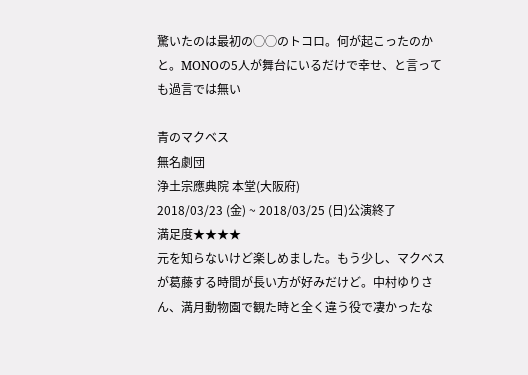驚いたのは最初の◯◯のトコロ。何が起こったのかと。MONOの5人が舞台にいるだけで幸せ、と言っても過言では無い

青のマクベス
無名劇団
浄土宗應典院 本堂(大阪府)
2018/03/23 (金) ~ 2018/03/25 (日)公演終了
満足度★★★★
元を知らないけど楽しめました。もう少し、マクベスが葛藤する時間が長い方が好みだけど。中村ゆりさん、満月動物園で観た時と全く違う役で凄かったな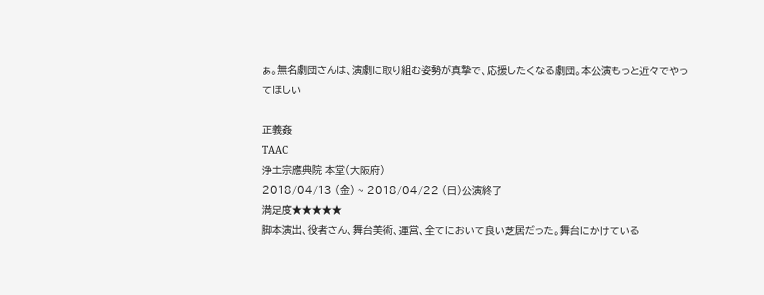ぁ。無名劇団さんは、演劇に取り組む姿勢が真摯で、応援したくなる劇団。本公演もっと近々でやってほしい

正義姦
TAAC
浄土宗應典院 本堂(大阪府)
2018/04/13 (金) ~ 2018/04/22 (日)公演終了
満足度★★★★★
脚本演出、役者さん、舞台美術、運営、全てにおいて良い芝居だった。舞台にかけている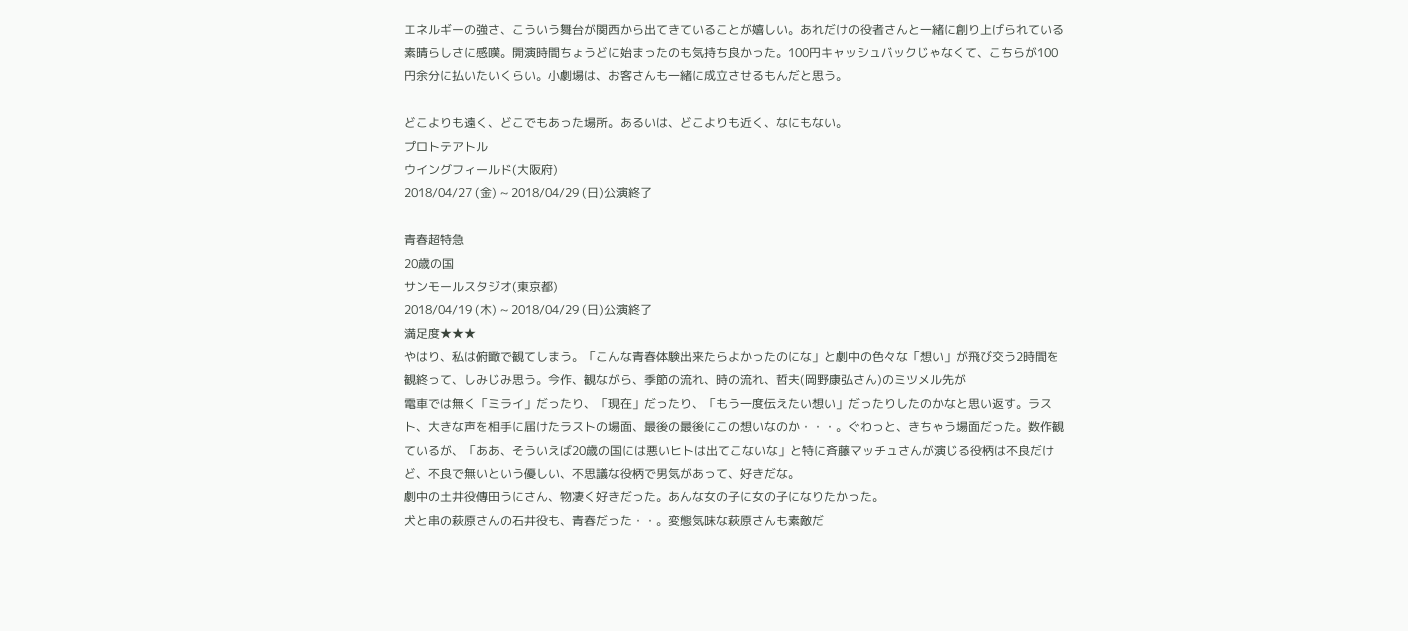エネルギーの強さ、こういう舞台が関西から出てきていることが嬉しい。あれだけの役者さんと一緒に創り上げられている素晴らしさに感嘆。開演時間ちょうどに始まったのも気持ち良かった。100円キャッシュバックじゃなくて、こちらが100円余分に払いたいくらい。小劇場は、お客さんも一緒に成立させるもんだと思う。

どこよりも遠く、どこでもあった場所。あるいは、どこよりも近く、なにもない。
プロトテアトル
ウイングフィールド(大阪府)
2018/04/27 (金) ~ 2018/04/29 (日)公演終了

青春超特急
20歳の国
サンモールスタジオ(東京都)
2018/04/19 (木) ~ 2018/04/29 (日)公演終了
満足度★★★
やはり、私は俯瞰で観てしまう。「こんな青春体験出来たらよかったのにな」と劇中の色々な「想い」が飛び交う2時間を観終って、しみじみ思う。今作、観ながら、季節の流れ、時の流れ、哲夫(岡野康弘さん)のミツメル先が
電車では無く「ミライ」だったり、「現在」だったり、「もう一度伝えたい想い」だったりしたのかなと思い返す。ラスト、大きな声を相手に届けたラストの場面、最後の最後にこの想いなのか・・・。ぐわっと、きちゃう場面だった。数作観ているが、「ああ、そういえば20歳の国には悪いヒトは出てこないな」と特に斉藤マッチュさんが演じる役柄は不良だけど、不良で無いという優しい、不思議な役柄で男気があって、好きだな。
劇中の土井役傳田うにさん、物凄く好きだった。あんな女の子に女の子になりたかった。
犬と串の萩原さんの石井役も、青春だった・・。変態気味な萩原さんも素敵だ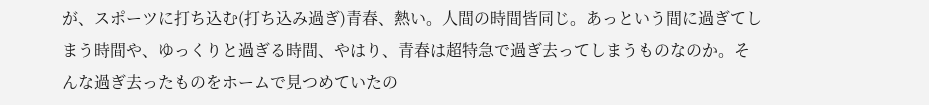が、スポーツに打ち込む(打ち込み過ぎ)青春、熱い。人間の時間皆同じ。あっという間に過ぎてしまう時間や、ゆっくりと過ぎる時間、やはり、青春は超特急で過ぎ去ってしまうものなのか。そんな過ぎ去ったものをホームで見つめていたの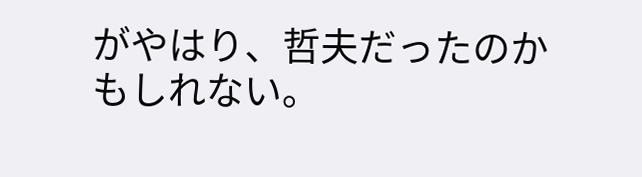がやはり、哲夫だったのかもしれない。